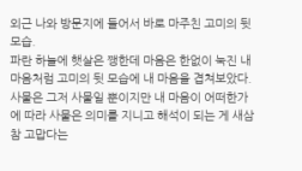외근 나와 방문지에 들어서 바로 마주친 고미의 뒷모습.
파란 하늘에 햇살은 쨍한데 마음은 한없이 눅진 내 마음처럼 고미의 뒷 모습에 내 마음을 겹쳐보았다.
사물은 그저 사물일 뿐이지만 내 마음이 어떠한가에 따라 사물은 의미를 지니고 해석이 되는 게 새삼 참 고맙다는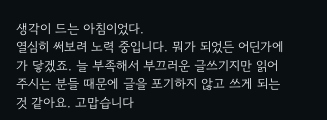생각이 드는 아침이었다.
열심히 써보려 노력 중입니다. 뭐가 되었든 어딘가에 가 닿겠죠. 늘 부족해서 부끄러운 글쓰기지만 읽어 주시는 분들 때문에 글을 포기하지 않고 쓰게 되는 것 같아요. 고맙습니다